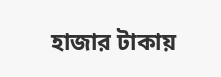হাজার টাকায়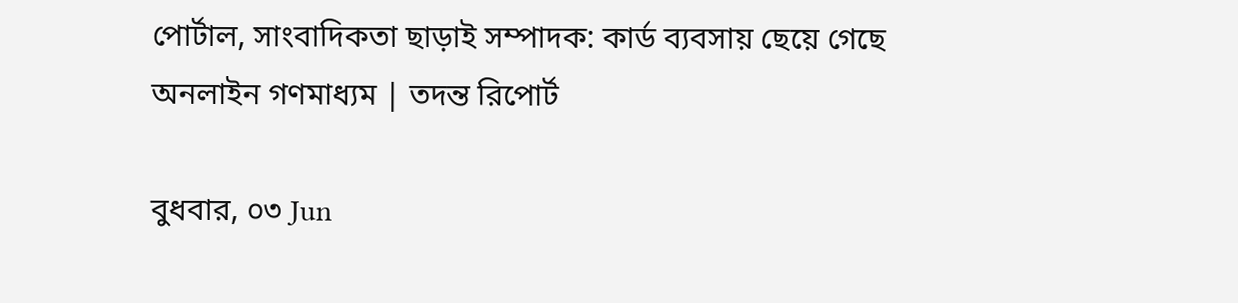পোর্টাল, সাংবাদিকতা ছাড়াই সম্পাদক: কার্ড ব্যবসায় ছেয়ে গেছে অনলাইন গণমাধ্যম | তদন্ত রিপোর্ট

বুধবার, ০৩ Jun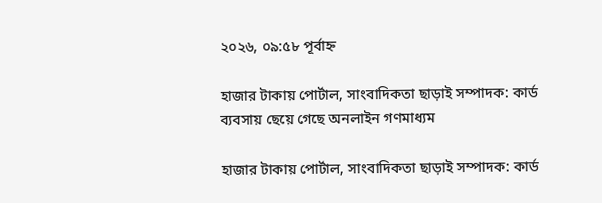২০২৬, ০৯:৫৮ পূর্বাহ্ন

হাজার টাকায় পোর্টাল, সাংবাদিকতা ছাড়াই সম্পাদক: কার্ড ব্যবসায় ছেয়ে গেছে অনলাইন গণমাধ্যম

হাজার টাকায় পোর্টাল, সাংবাদিকতা ছাড়াই সম্পাদক: কার্ড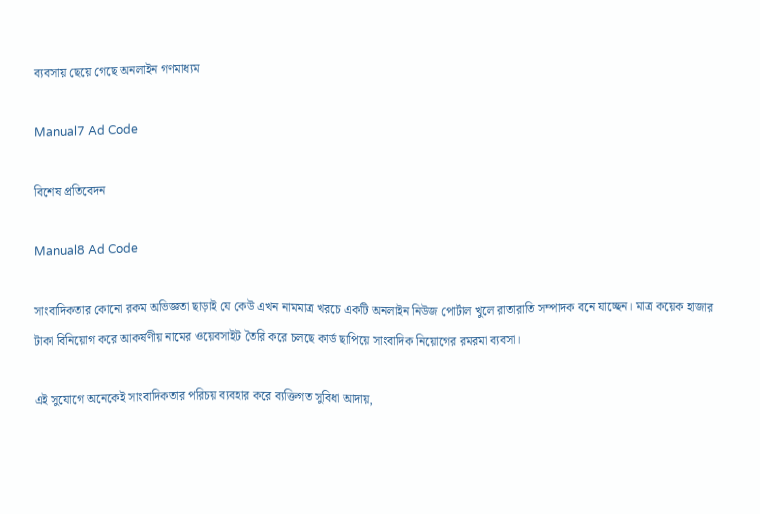ব্যবসায় ছেয়ে গেছে অনলাইন গণমাধ্যম

Manual7 Ad Code

বিশেষ প্রতিবেদন

Manual8 Ad Code

সাংবাদিকতার কোনো রকম অভিজ্ঞতা ছাড়াই যে কেউ এখন নামমাত্র খরচে একটি অনলাইন নিউজ পোর্টাল খুলে রাতারাতি সম্পাদক বনে যাচ্ছেন। মাত্র কয়েক হাজার টাকা বিনিয়োগ করে আকর্ষণীয় নামের ওয়েবসাইট তৈরি করে চলছে কার্ড ছাপিয়ে সাংবাদিক নিয়োগের রমরমা ব্যবসা।

এই সুযোগে অনেকেই সাংবাদিকতার পরিচয় ব্যবহার করে ব্যক্তিগত সুবিধা আদায়,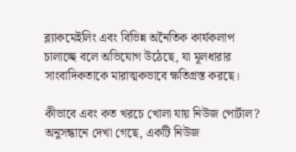ব্ল্যাকমেইলিং এবং বিভিন্ন অনৈতিক কার্যকলাপ চালাচ্ছে বলে অভিযোগ উঠেছে, যা মূলধারার সাংবাদিকতাকে মারাত্মকভাবে ক্ষতিগ্রস্ত করছে।

কীভাবে এবং কত খরচে খোলা যায় নিউজ পোর্টাল? অনুসন্ধানে দেখা গেছে, একটি নিউজ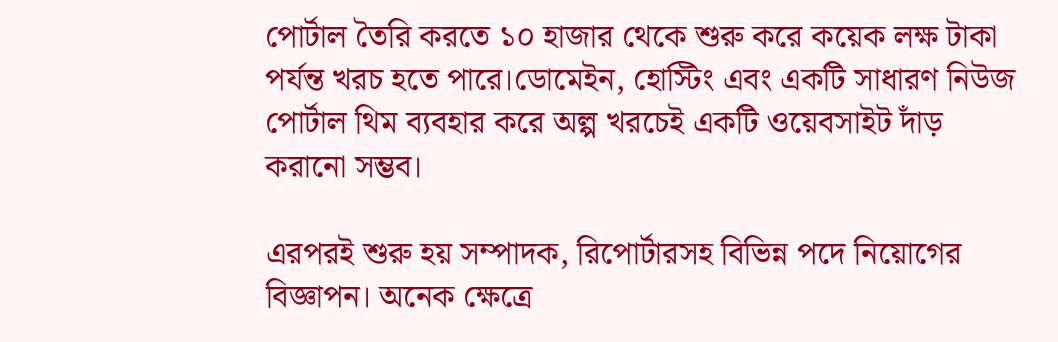পোর্টাল তৈরি করতে ১০ হাজার থেকে শুরু করে কয়েক লক্ষ টাকা পর্যন্ত খরচ হতে পারে।ডোমেইন, হোস্টিং এবং একটি সাধারণ নিউজ পোর্টাল থিম ব্যবহার করে অল্প খরচেই একটি ওয়েবসাইট দাঁড় করানো সম্ভব।

এরপরই শুরু হয় সম্পাদক, রিপোর্টারসহ বিভিন্ন পদে নিয়োগের বিজ্ঞাপন। অনেক ক্ষেত্রে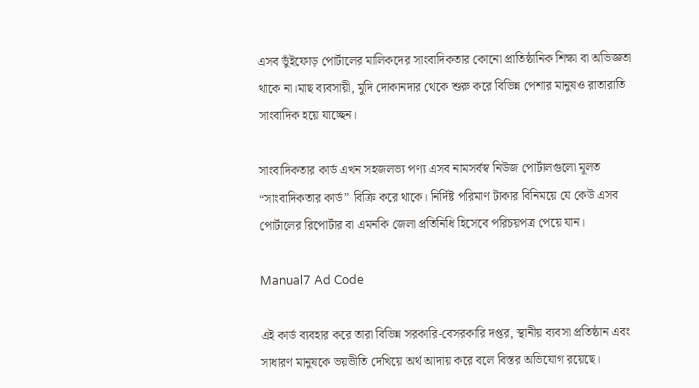এসব ভুঁইফোড় পোর্টালের মালিকদের সাংবাদিকতার কোনো প্রাতিষ্ঠানিক শিক্ষা বা অভিজ্ঞতা থাকে না।মাছ ব্যবসায়ী, মুদি দোকানদার থেকে শুরু করে বিভিন্ন পেশার মানুষও রাতারাতি সাংবাদিক হয়ে যাচ্ছেন।

সাংবাদিকতার কার্ড এখন সহজলভ্য পণ্য এসব নামসর্বস্ব নিউজ পোর্টালগুলো মূলত “সাংবাদিকতার কার্ড” বিক্রি করে থাকে। নির্দিষ্ট পরিমাণ টাকার বিনিময়ে যে কেউ এসব পোর্টালের রিপোর্টার বা এমনকি জেলা প্রতিনিধি হিসেবে পরিচয়পত্র পেয়ে যান।

Manual7 Ad Code

এই কার্ড ব্যবহার করে তারা বিভিন্ন সরকারি-বেসরকারি দপ্তর, স্থানীয় ব্যবসা প্রতিষ্ঠান এবং সাধারণ মানুষকে ভয়ভীতি দেখিয়ে অর্থ আদায় করে বলে বিস্তর অভিযোগ রয়েছে।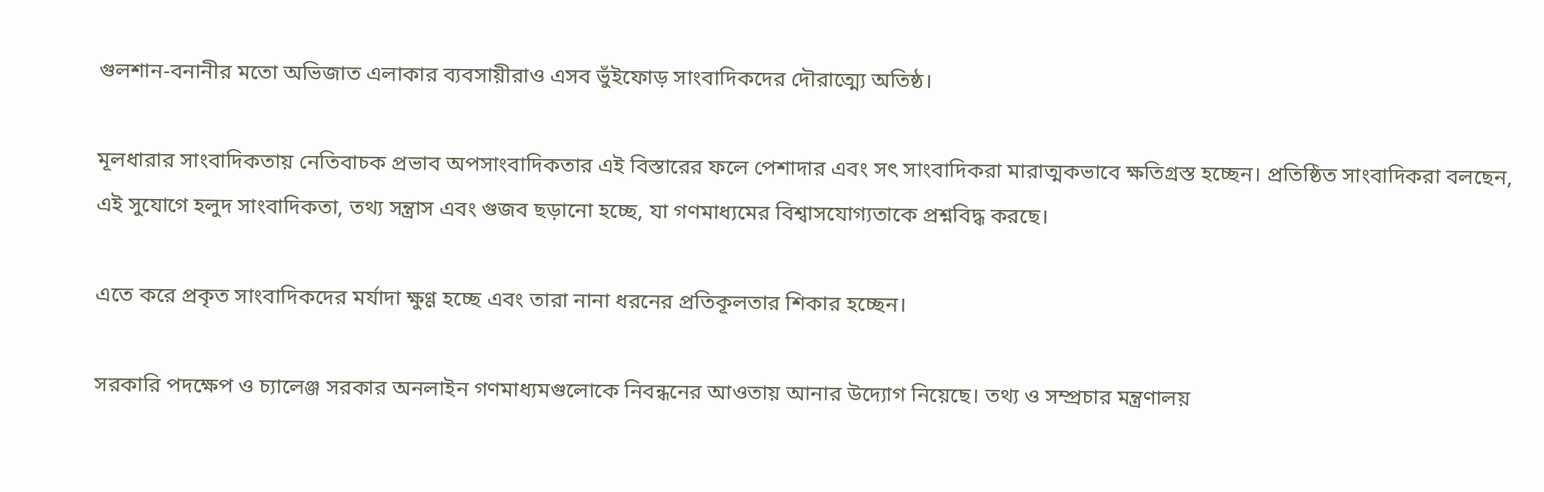গুলশান-বনানীর মতো অভিজাত এলাকার ব্যবসায়ীরাও এসব ভুঁইফোড় সাংবাদিকদের দৌরাত্ম্যে অতিষ্ঠ।

মূলধারার সাংবাদিকতায় নেতিবাচক প্রভাব অপসাংবাদিকতার এই বিস্তারের ফলে পেশাদার এবং সৎ সাংবাদিকরা মারাত্মকভাবে ক্ষতিগ্রস্ত হচ্ছেন। প্রতিষ্ঠিত সাংবাদিকরা বলছেন, এই সুযোগে হলুদ সাংবাদিকতা, তথ্য সন্ত্রাস এবং গুজব ছড়ানো হচ্ছে, যা গণমাধ্যমের বিশ্বাসযোগ্যতাকে প্রশ্নবিদ্ধ করছে।

এতে করে প্রকৃত সাংবাদিকদের মর্যাদা ক্ষুণ্ণ হচ্ছে এবং তারা নানা ধরনের প্রতিকূলতার শিকার হচ্ছেন।

সরকারি পদক্ষেপ ও চ্যালেঞ্জ সরকার অনলাইন গণমাধ্যমগুলোকে নিবন্ধনের আওতায় আনার উদ্যোগ নিয়েছে। তথ্য ও সম্প্রচার মন্ত্রণালয়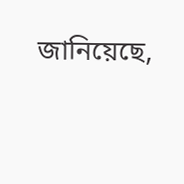জানিয়েছে,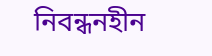নিবন্ধনহীন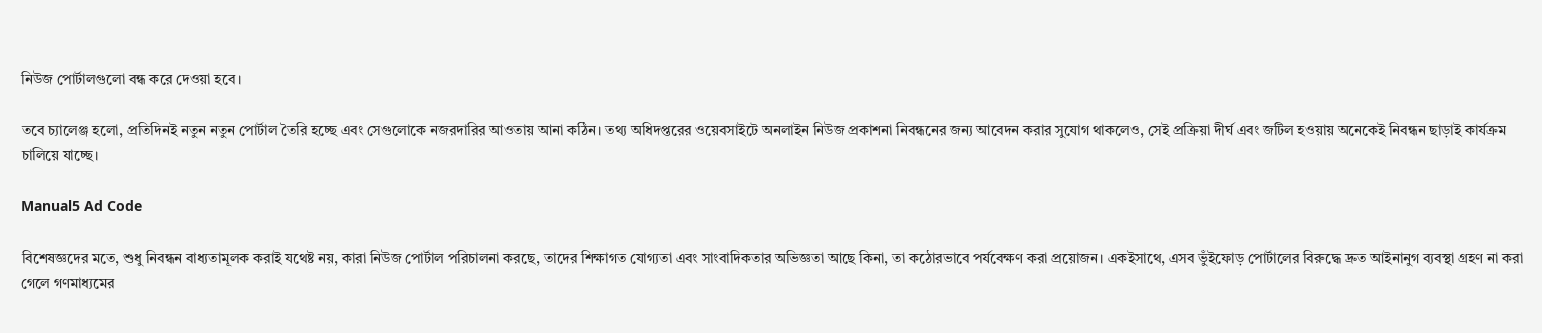নিউজ পোর্টালগুলো বন্ধ করে দেওয়া হবে।

তবে চ্যালেঞ্জ হলো, প্রতিদিনই নতুন নতুন পোর্টাল তৈরি হচ্ছে এবং সেগুলোকে নজরদারির আওতায় আনা কঠিন। তথ্য অধিদপ্তরের ওয়েবসাইটে অনলাইন নিউজ প্রকাশনা নিবন্ধনের জন্য আবেদন করার সুযোগ থাকলেও, সেই প্রক্রিয়া দীর্ঘ এবং জটিল হওয়ায় অনেকেই নিবন্ধন ছাড়াই কার্যক্রম চালিয়ে যাচ্ছে।

Manual5 Ad Code

বিশেষজ্ঞদের মতে, শুধু নিবন্ধন বাধ্যতামূলক করাই যথেষ্ট নয়, কারা নিউজ পোর্টাল পরিচালনা করছে, তাদের শিক্ষাগত যোগ্যতা এবং সাংবাদিকতার অভিজ্ঞতা আছে কিনা, তা কঠোরভাবে পর্যবেক্ষণ করা প্রয়োজন। একইসাথে, এসব ভুঁইফোড় পোর্টালের বিরুদ্ধে দ্রুত আইনানুগ ব্যবস্থা গ্রহণ না করা গেলে গণমাধ্যমের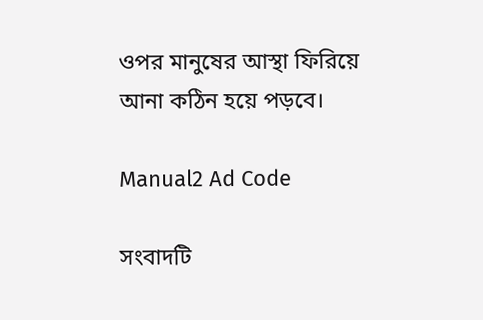ওপর মানুষের আস্থা ফিরিয়ে আনা কঠিন হয়ে পড়বে।

Manual2 Ad Code

সংবাদটি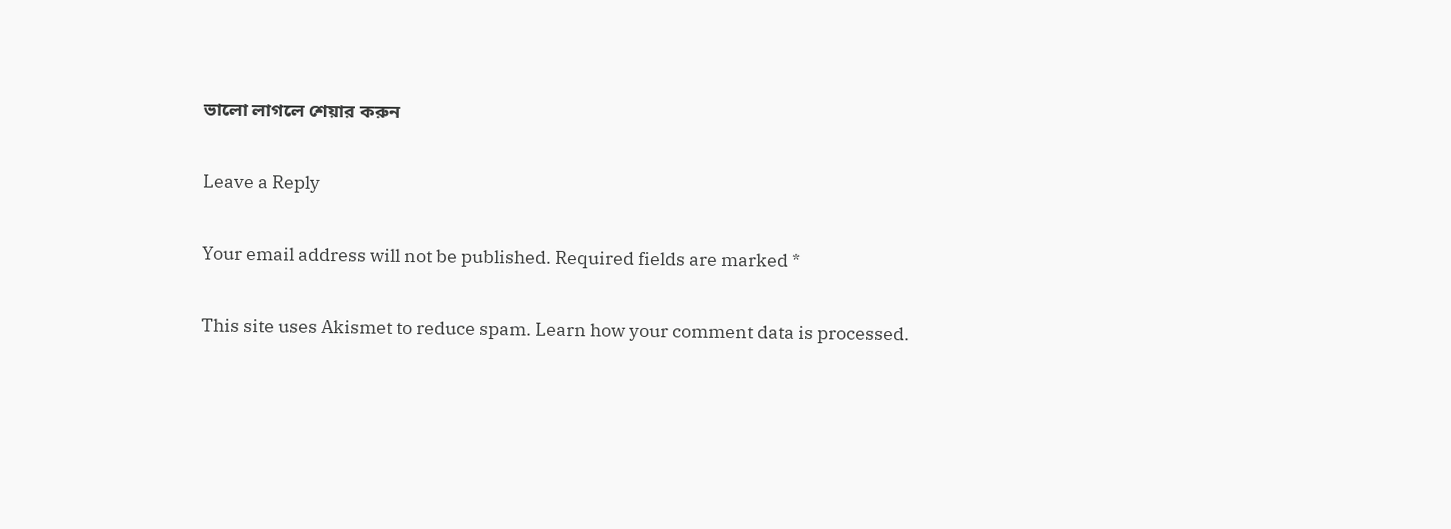ভালো লাগলে শেয়ার করুন

Leave a Reply

Your email address will not be published. Required fields are marked *

This site uses Akismet to reduce spam. Learn how your comment data is processed.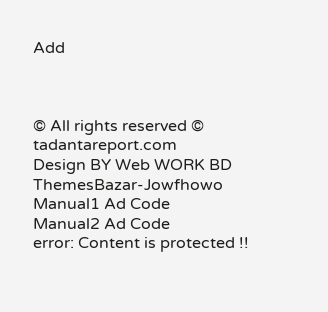Add



© All rights reserved © tadantareport.com
Design BY Web WORK BD
ThemesBazar-Jowfhowo
Manual1 Ad Code
Manual2 Ad Code
error: Content is protected !!